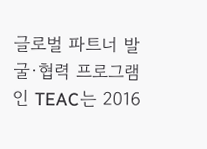글로벌 파트너 발굴·협력 프로그램인 TEAC는 2016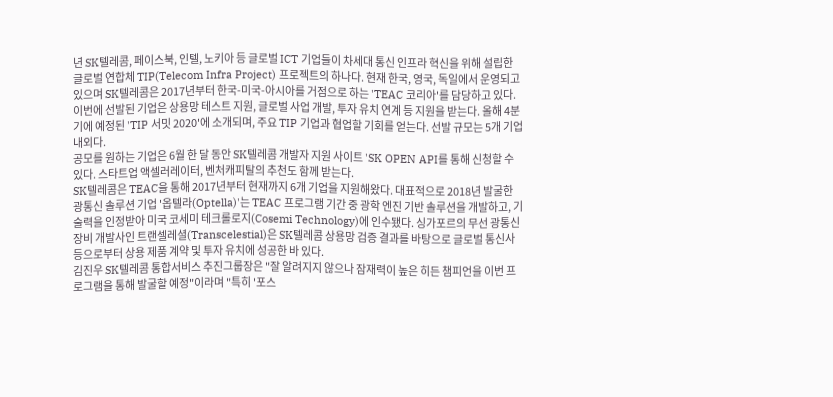년 SK텔레콤, 페이스북, 인텔, 노키아 등 글로벌 ICT 기업들이 차세대 통신 인프라 혁신을 위해 설립한 글로벌 연합체 TIP(Telecom Infra Project) 프로젝트의 하나다. 현재 한국, 영국, 독일에서 운영되고 있으며 SK텔레콤은 2017년부터 한국-미국-아시아를 거점으로 하는 'TEAC 코리아'를 담당하고 있다.
이번에 선발된 기업은 상용망 테스트 지원, 글로벌 사업 개발, 투자 유치 연계 등 지원을 받는다. 올해 4분기에 예정된 'TIP 서밋 2020'에 소개되며, 주요 TIP 기업과 협업할 기회를 얻는다. 선발 규모는 5개 기업 내외다.
공모를 원하는 기업은 6월 한 달 동안 SK텔레콤 개발자 지원 사이트 'SK OPEN API를 통해 신청할 수 있다. 스타트업 액셀러레이터, 벤처캐피탈의 추천도 함께 받는다.
SK텔레콤은 TEAC을 통해 2017년부터 현재까지 6개 기업을 지원해왔다. 대표적으로 2018년 발굴한 광통신 솔루션 기업 '옵텔라(Optella)'는 TEAC 프로그램 기간 중 광학 엔진 기반 솔루션을 개발하고, 기술력을 인정받아 미국 코세미 테크롤로지(Cosemi Technology)에 인수됐다. 싱가포르의 무선 광통신 장비 개발사인 트랜셀레셜(Transcelestial)은 SK텔레콤 상용망 검증 결과를 바탕으로 글로벌 통신사 등으로부터 상용 제품 계약 및 투자 유치에 성공한 바 있다.
김진우 SK텔레콤 통합서비스 추진그룹장은 "잘 알려지지 않으나 잠재력이 높은 히든 챔피언을 이번 프로그램을 통해 발굴할 예정"이라며 "특히 '포스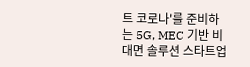트 코로나'를 준비하는 5G, MEC 기반 비대면 솔루션 스타트업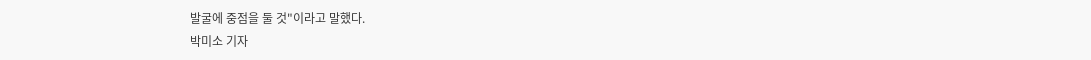발굴에 중점을 둘 것"이라고 말했다.
박미소 기자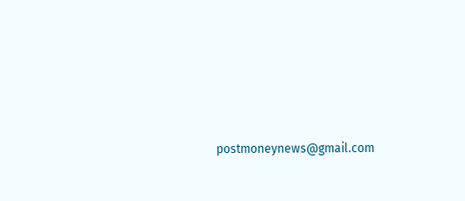postmoneynews@gmail.com